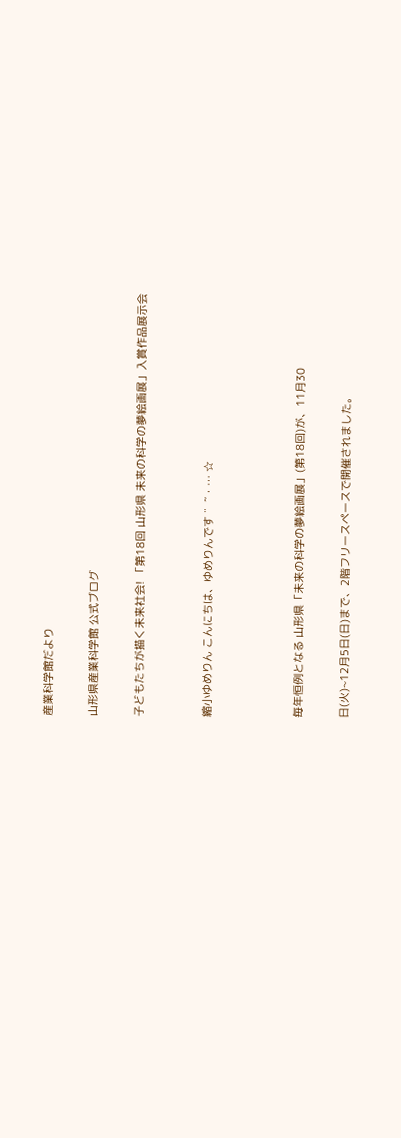産業科学館だより

山形県産業科学館 公式ブログ

子どもたちが描く未来社会! 「第18回 山形県 未来の科学の夢絵画展」入賞作品展示会


縮小ゆめりん こんにちは、ゆめりんです ¨  ˜・… ☆



毎年恒例となる 山形県「未来の科学の夢絵画展」(第18回)が、11月30

日(火)~12月5日(日)まで、2階フリースペースで開催されました。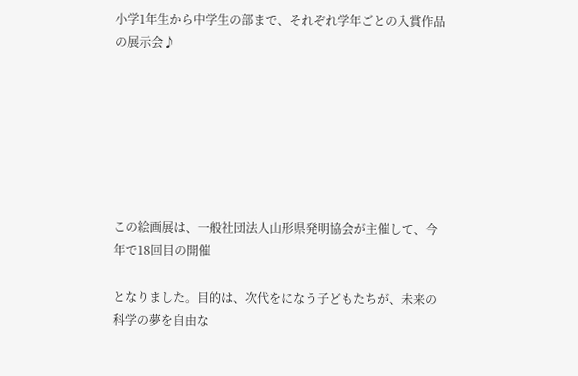小学1年生から中学生の部まで、それぞれ学年ごとの入賞作品の展示会♪







この絵画展は、一般社団法人山形県発明協会が主催して、今年で18回目の開催

となりました。目的は、次代をになう子どもたちが、未来の科学の夢を自由な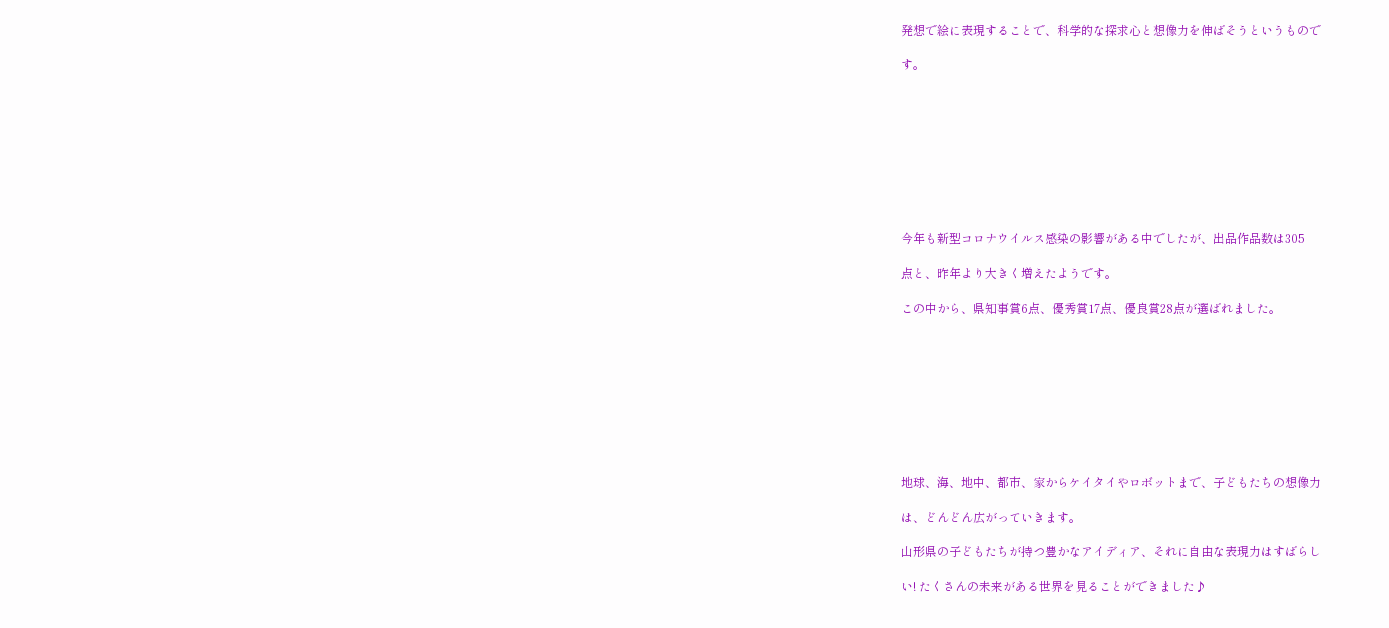発想で絵に表現することで、科学的な探求心と想像力を伸ばそうというもので

す。









今年も新型コロナウイルス感染の影響がある中でしたが、出品作品数は305

点と、昨年より大きく増えたようです。

この中から、県知事賞6点、優秀賞17点、優良賞28点が選ばれました。









地球、海、地中、都市、家からケイタイやロボットまで、子どもたちの想像力

は、どんどん広がっていきます。

山形県の子どもたちが持つ豊かなアイディア、それに自由な表現力はすばらし

い! たくさんの未来がある世界を見ることができました♪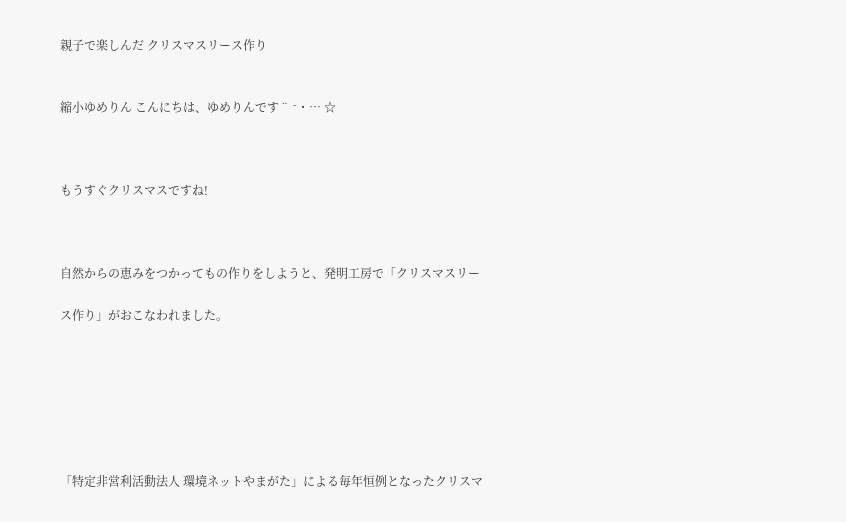親子で楽しんだ クリスマスリース作り


縮小ゆめりん こんにちは、ゆめりんです ¨  ˜・… ☆



もうすぐクリスマスですね!



自然からの恵みをつかってもの作りをしようと、発明工房で「クリスマスリー

ス作り」がおこなわれました。







「特定非営利活動法人 環境ネットやまがた」による毎年恒例となったクリスマ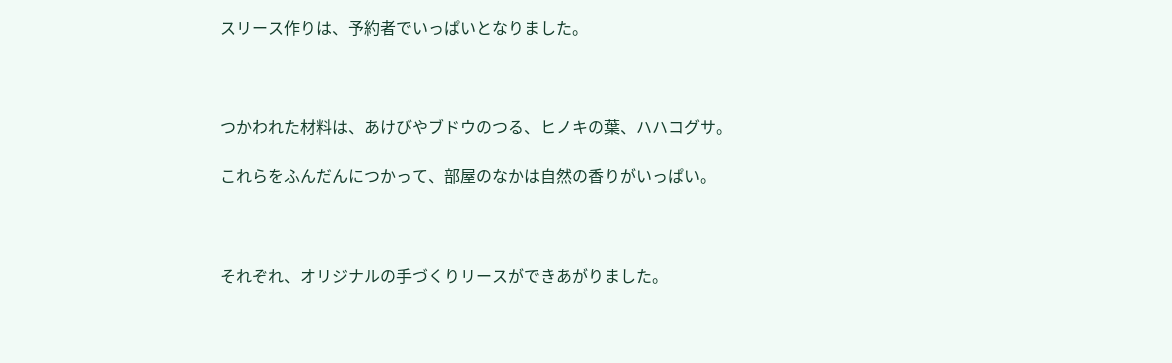スリース作りは、予約者でいっぱいとなりました。



つかわれた材料は、あけびやブドウのつる、ヒノキの葉、ハハコグサ。

これらをふんだんにつかって、部屋のなかは自然の香りがいっぱい。



それぞれ、オリジナルの手づくりリースができあがりました。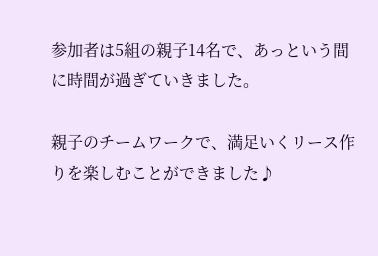参加者は5組の親子14名で、あっという間に時間が過ぎていきました。

親子のチームワークで、満足いくリース作りを楽しむことができました♪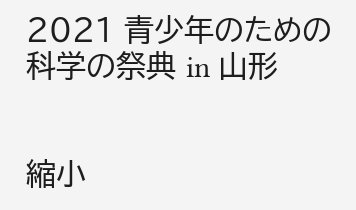2021 青少年のための 科学の祭典 in 山形


縮小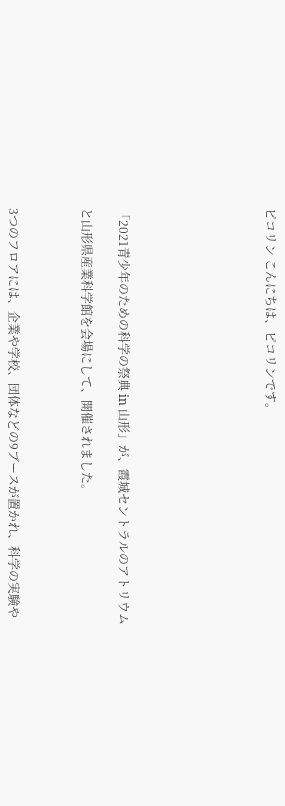ピコリン こんにちは、ピコリンです。







「2021青少年のための科学の祭典 in 山形」が、霞城セントラルのアトリウム

と山形県産業科学館を会場にして、開催されました。



3つのフロアには、企業や学校、団体などの9ブースが置かれ、科学の実験や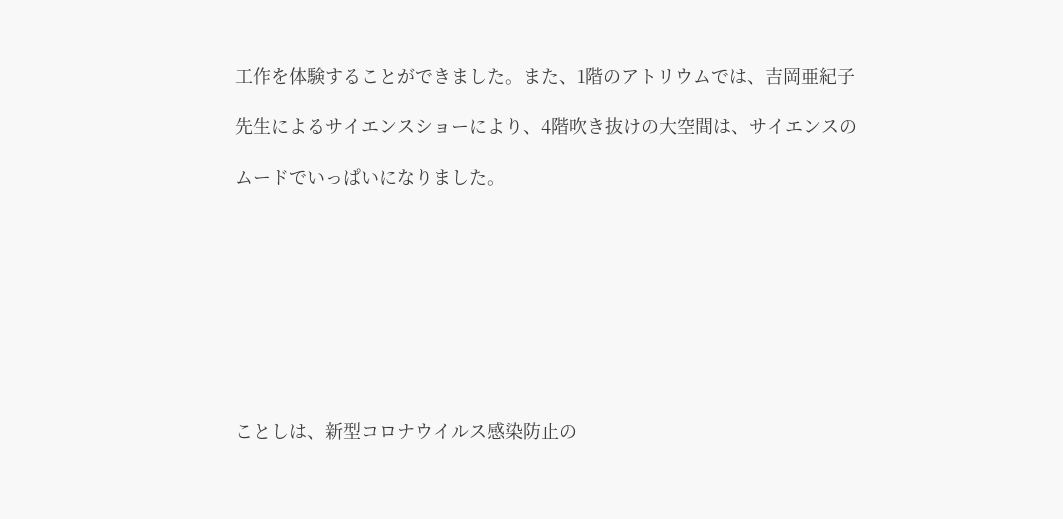工作を体験することができました。また、1階のアトリウムでは、吉岡亜紀子

先生によるサイエンスショーにより、4階吹き抜けの大空間は、サイエンスの

ムードでいっぱいになりました。









ことしは、新型コロナウイルス感染防止の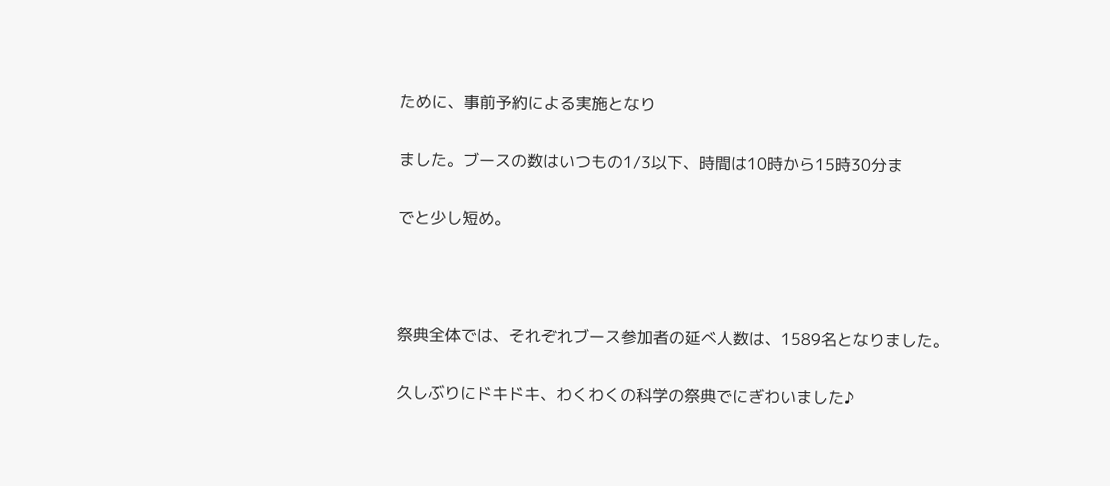ために、事前予約による実施となり

ました。ブースの数はいつもの1/3以下、時間は10時から15時30分ま

でと少し短め。



祭典全体では、それぞれブース参加者の延べ人数は、1589名となりました。

久しぶりにドキドキ、わくわくの科学の祭典でにぎわいました♪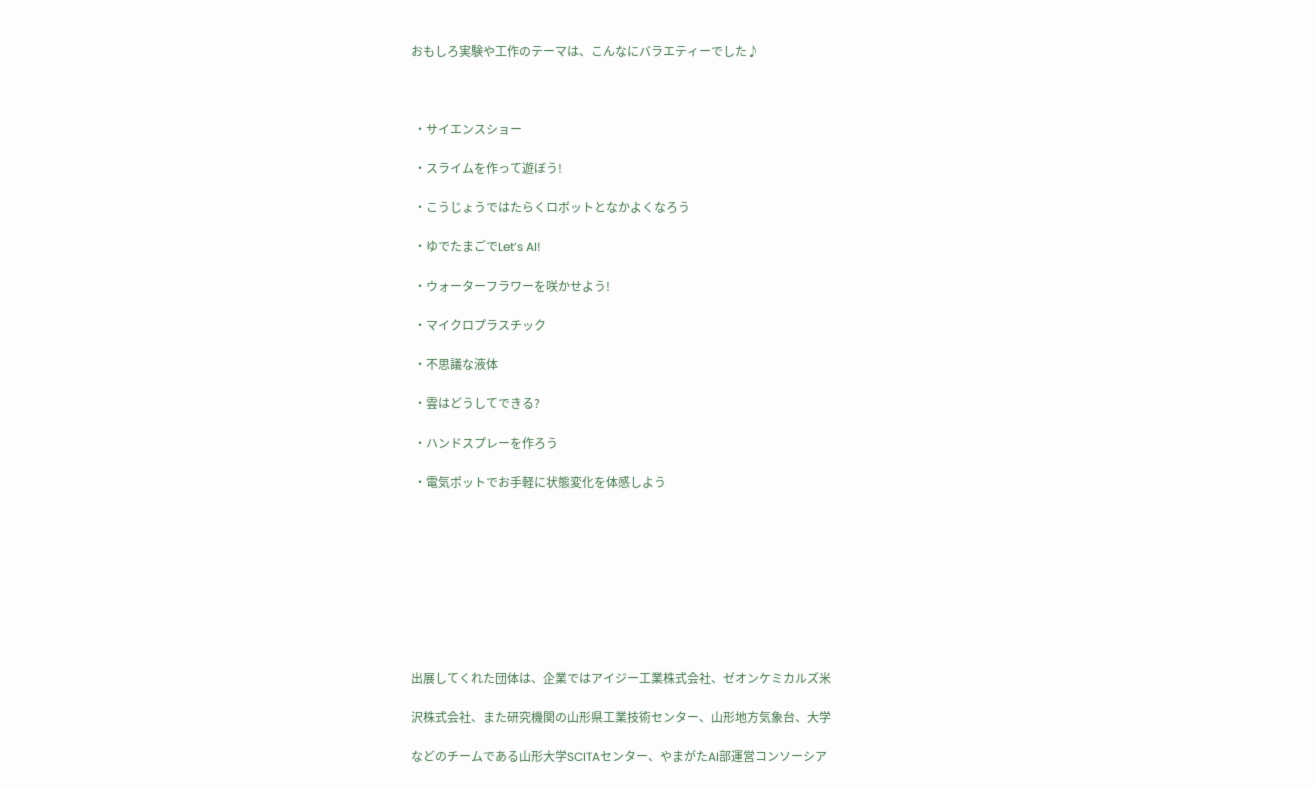おもしろ実験や工作のテーマは、こんなにバラエティーでした♪



 ・サイエンスショー

 ・スライムを作って遊ぼう!

 ・こうじょうではたらくロボットとなかよくなろう

 ・ゆでたまごでLet’s AI!

 ・ウォーターフラワーを咲かせよう!

 ・マイクロプラスチック

 ・不思議な液体

 ・雲はどうしてできる?

 ・ハンドスプレーを作ろう

 ・電気ポットでお手軽に状態変化を体感しよう









出展してくれた団体は、企業ではアイジー工業株式会社、ゼオンケミカルズ米

沢株式会社、また研究機関の山形県工業技術センター、山形地方気象台、大学

などのチームである山形大学SCITAセンター、やまがたAI部運営コンソーシア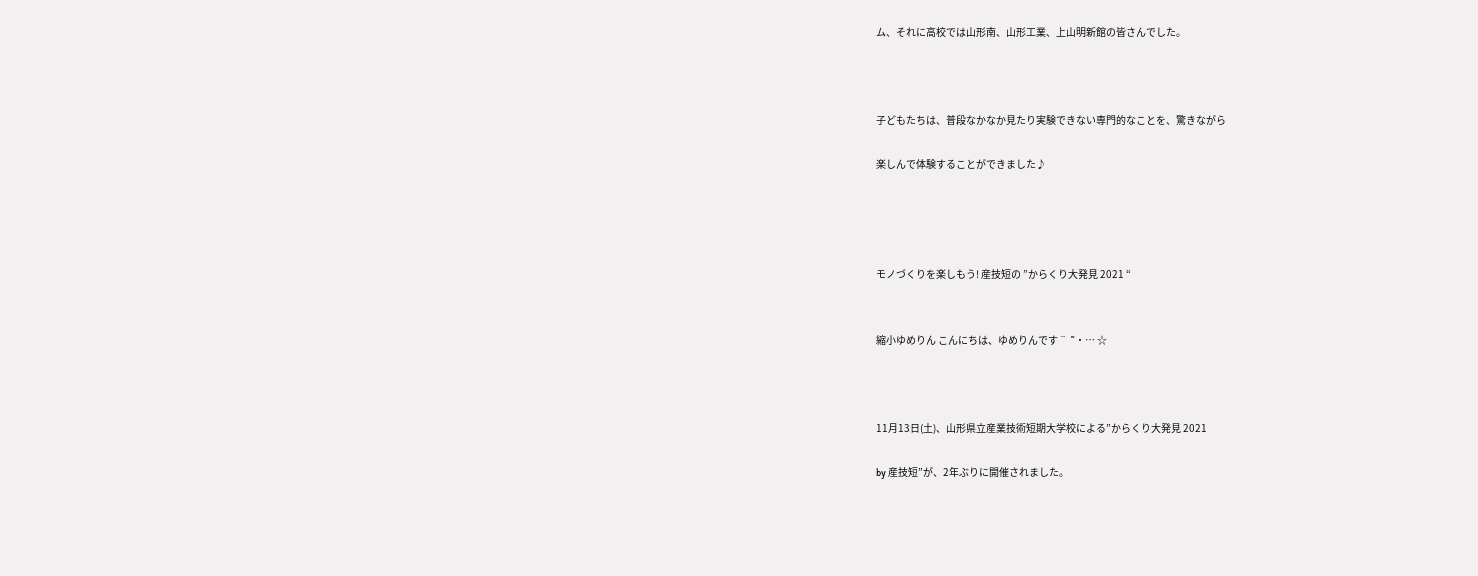ム、それに高校では山形南、山形工業、上山明新館の皆さんでした。



子どもたちは、普段なかなか見たり実験できない専門的なことを、驚きながら

楽しんで体験することができました♪




モノづくりを楽しもう! 産技短の ”からくり大発見 2021 “


縮小ゆめりん こんにちは、ゆめりんです ¨  ˜・… ☆



11月13日(土)、山形県立産業技術短期大学校による”からくり大発見 2021

by 産技短”が、2年ぶりに開催されました。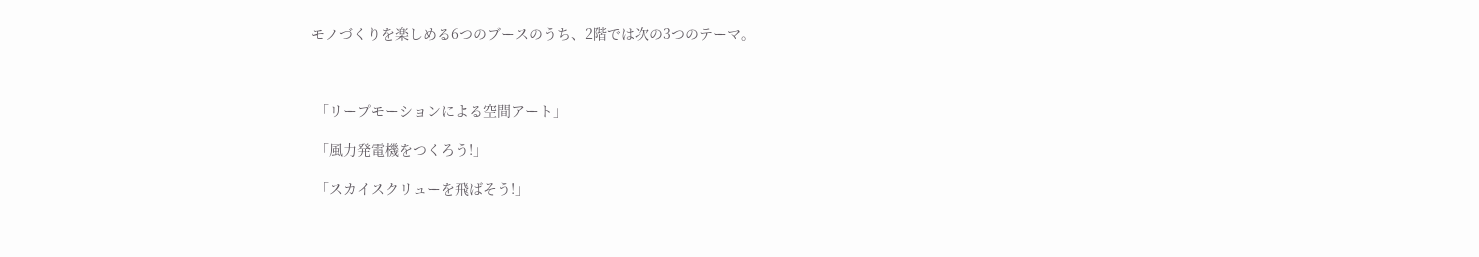モノづくりを楽しめる6つのブースのうち、2階では次の3つのテーマ。



 「リープモーションによる空間アート」

 「風力発電機をつくろう!」

 「スカイスクリューを飛ばそう!」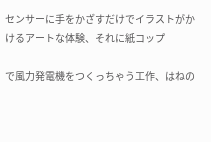センサーに手をかざすだけでイラストがかけるアートな体験、それに紙コップ

で風力発電機をつくっちゃう工作、はねの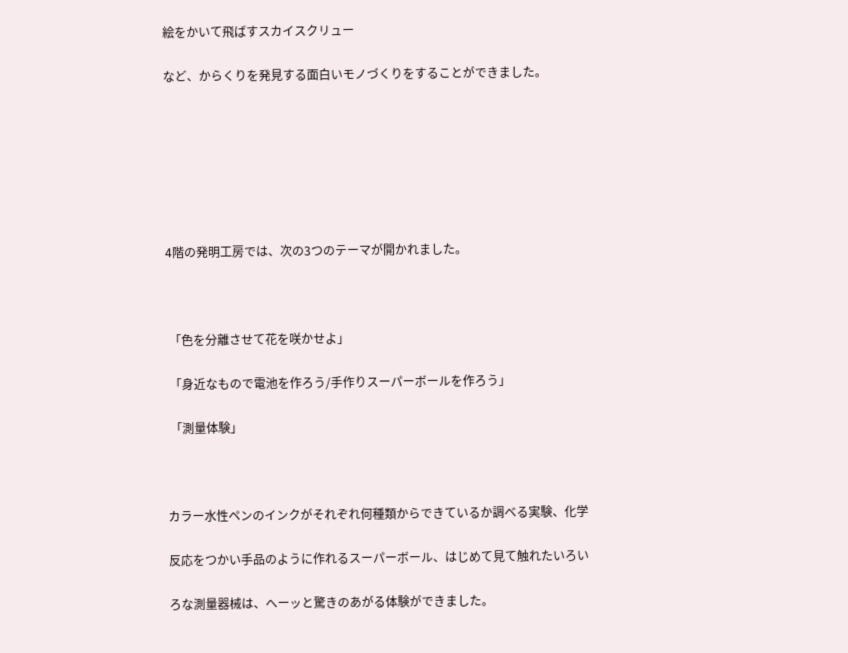絵をかいて飛ばすスカイスクリュー

など、からくりを発見する面白いモノづくりをすることができました。







4階の発明工房では、次の3つのテーマが開かれました。



 「色を分離させて花を咲かせよ」

 「身近なもので電池を作ろう/手作りスーパーボールを作ろう」

 「測量体験」



カラー水性ペンのインクがそれぞれ何種類からできているか調べる実験、化学

反応をつかい手品のように作れるスーパーボール、はじめて見て触れたいろい

ろな測量器械は、へーッと驚きのあがる体験ができました。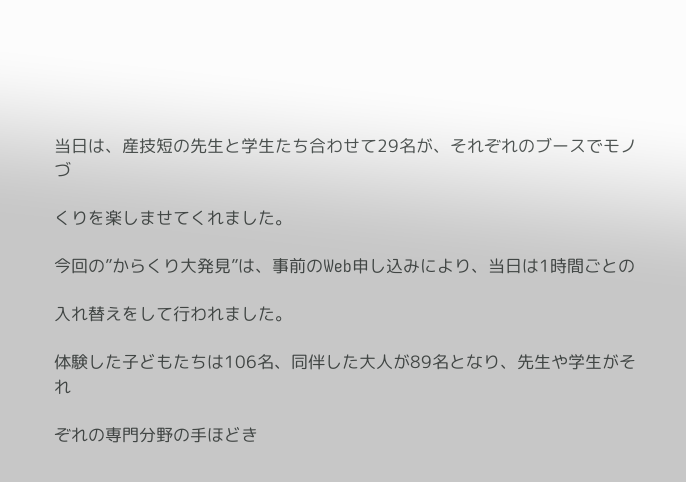当日は、産技短の先生と学生たち合わせて29名が、それぞれのブースでモノづ

くりを楽しませてくれました。

今回の”からくり大発見”は、事前のWeb申し込みにより、当日は1時間ごとの

入れ替えをして行われました。

体験した子どもたちは106名、同伴した大人が89名となり、先生や学生がそれ

ぞれの専門分野の手ほどき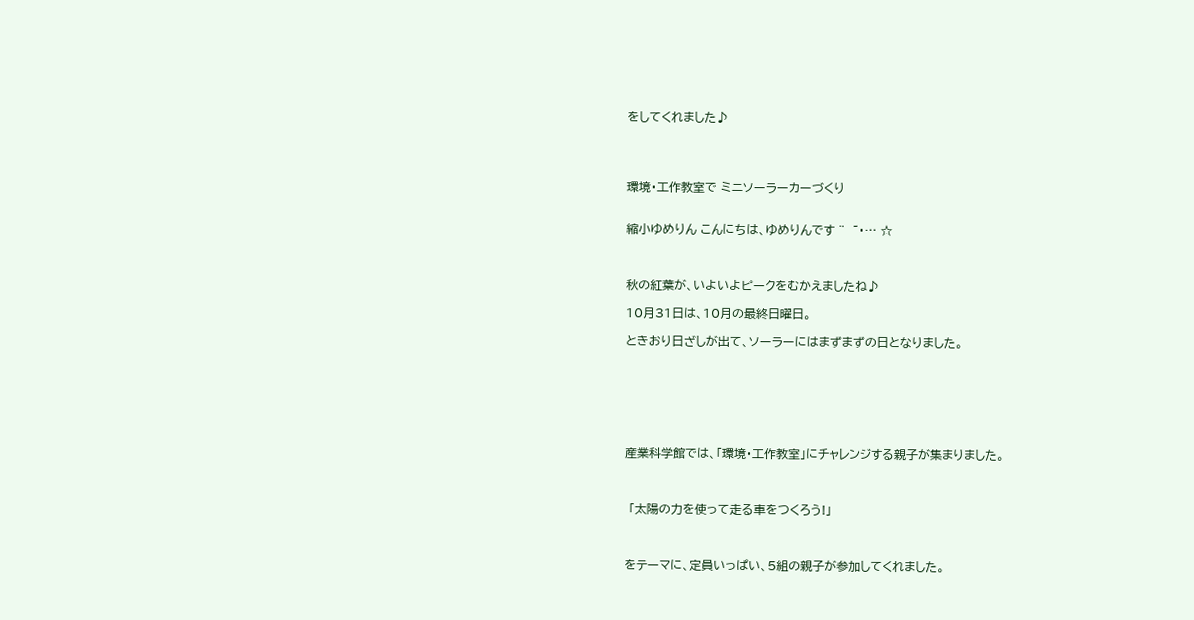をしてくれました♪




環境・工作教室で ミニソーラーカーづくり


縮小ゆめりん こんにちは、ゆめりんです ¨  ˜・… ☆



秋の紅葉が、いよいよピークをむかえましたね♪

10月31日は、10月の最終日曜日。

ときおり日ざしが出て、ソーラーにはまずまずの日となりました。







産業科学館では、「環境・工作教室」にチャレンジする親子が集まりました。



 「太陽の力を使って走る車をつくろう!」



をテーマに、定員いっぱい、5組の親子が参加してくれました。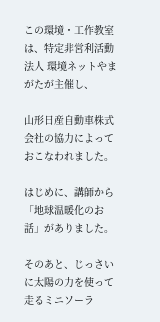この環境・工作教室は、特定非営利活動法人 環境ネットやまがたが主催し、

山形日産自動車株式会社の協力によっておこなわれました。

はじめに、講師から「地球温暖化のお話」がありました。

そのあと、じっさいに太陽の力を使って走るミニソーラ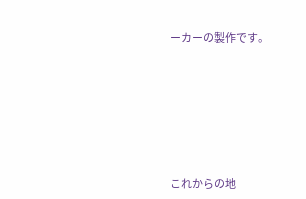ーカーの製作です。







これからの地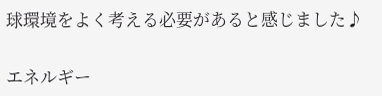球環境をよく考える必要があると感じました♪

エネルギー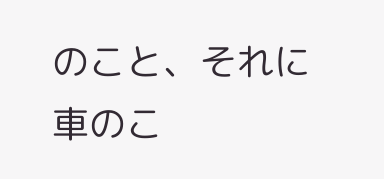のこと、それに車のこ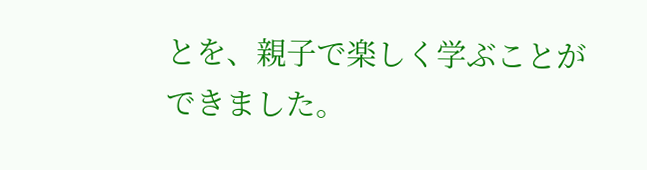とを、親子で楽しく学ぶことができました。